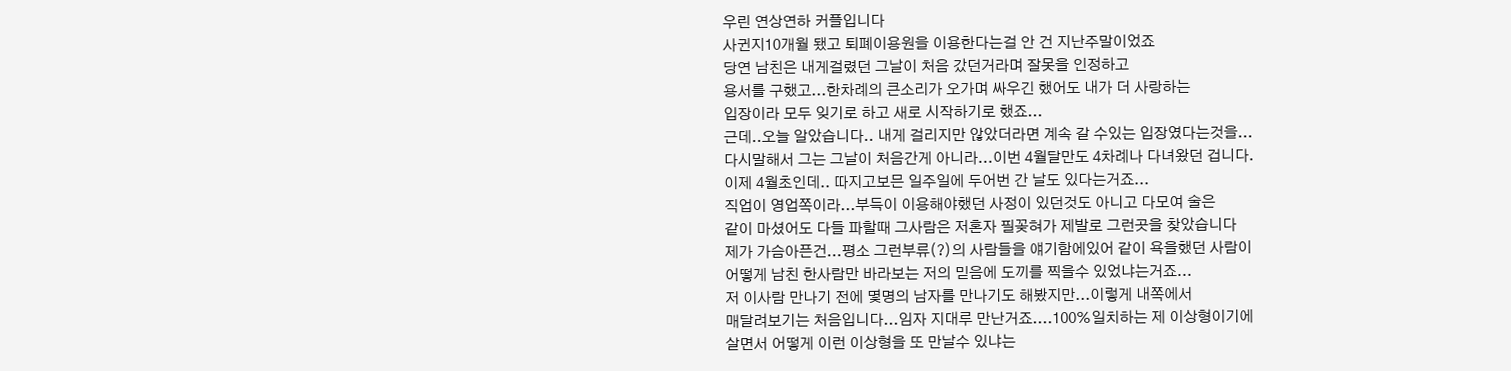우린 연상연하 커플입니다
사귄지10개월 됐고 퇴폐이용원을 이용한다는걸 안 건 지난주말이었죠
당연 남친은 내게걸렸던 그날이 처음 갔던거라며 잘못을 인정하고
용서를 구했고...한차례의 큰소리가 오가며 싸우긴 했어도 내가 더 사랑하는
입장이라 모두 잊기로 하고 새로 시작하기로 했죠...
근데..오늘 알았습니다.. 내게 걸리지만 않았더라면 계속 갈 수있는 입장였다는것을...
다시말해서 그는 그날이 처음간게 아니라...이번 4월달만도 4차례나 다녀왔던 겁니다.
이제 4월초인데.. 따지고보믄 일주일에 두어번 간 날도 있다는거죠...
직업이 영업쪽이라...부득이 이용해야했던 사정이 있던것도 아니고 다모여 술은
같이 마셨어도 다들 파할때 그사람은 저혼자 필꽂혀가 제발로 그런곳을 찾았습니다
제가 가슴아픈건...평소 그런부류(?)의 사람들을 얘기함에있어 같이 욕을했던 사람이
어떻게 남친 한사람만 바라보는 저의 믿음에 도끼를 찍을수 있었냐는거죠...
저 이사람 만나기 전에 몇명의 남자를 만나기도 해봤지만...이렇게 내쪽에서
매달려보기는 처음입니다...임자 지대루 만난거죠....100%일치하는 제 이상형이기에
살면서 어떻게 이런 이상형을 또 만날수 있냐는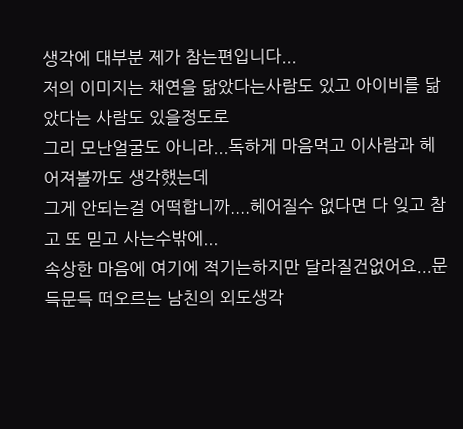생각에 대부분 제가 참는편입니다...
저의 이미지는 채연을 닮았다는사람도 있고 아이비를 닮았다는 사람도 있을정도로
그리 모난얼굴도 아니라...독하게 마음먹고 이사람과 헤어져볼까도 생각했는데
그게 안되는걸 어떡합니까....헤어질수 없다면 다 잊고 참고 또 믿고 사는수밖에...
속상한 마음에 여기에 적기는하지만 달라질건없어요...문득문득 떠오르는 남친의 외도생각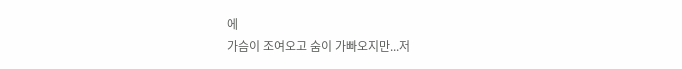에
가슴이 조여오고 숨이 가빠오지만...저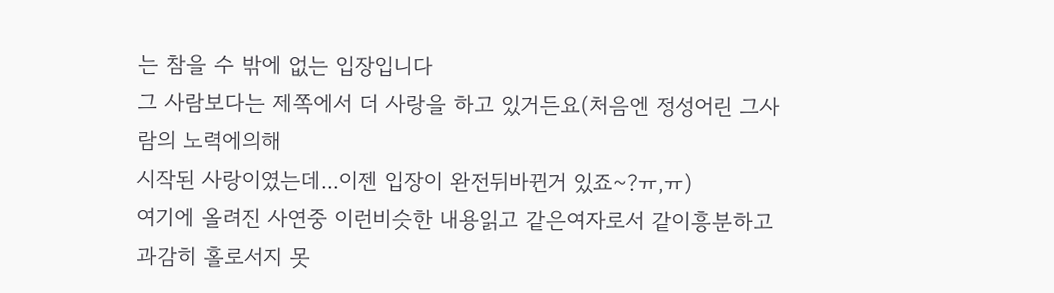는 참을 수 밖에 없는 입장입니다
그 사람보다는 제쪽에서 더 사랑을 하고 있거든요(처음엔 정성어린 그사람의 노력에의해
시작된 사랑이였는데...이젠 입장이 완전뒤바뀐거 있죠~?ㅠ,ㅠ)
여기에 올려진 사연중 이런비슷한 내용읽고 같은여자로서 같이흥분하고
과감히 홀로서지 못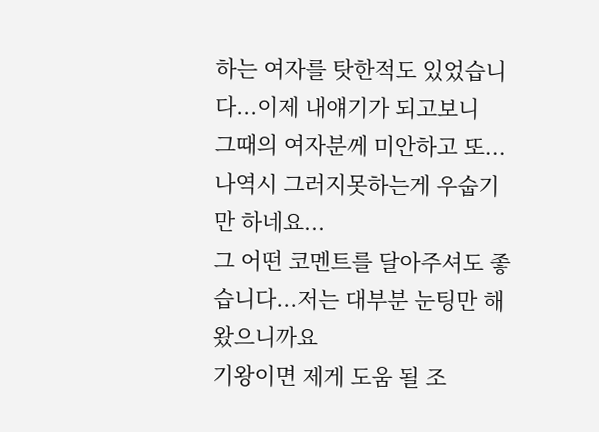하는 여자를 탓한적도 있었습니다...이제 내얘기가 되고보니
그때의 여자분께 미안하고 또...나역시 그러지못하는게 우숩기만 하네요...
그 어떤 코멘트를 달아주셔도 좋습니다...저는 대부분 눈팅만 해왔으니까요
기왕이면 제게 도움 될 조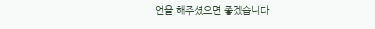언을 해주셨으면 좋겠습니다